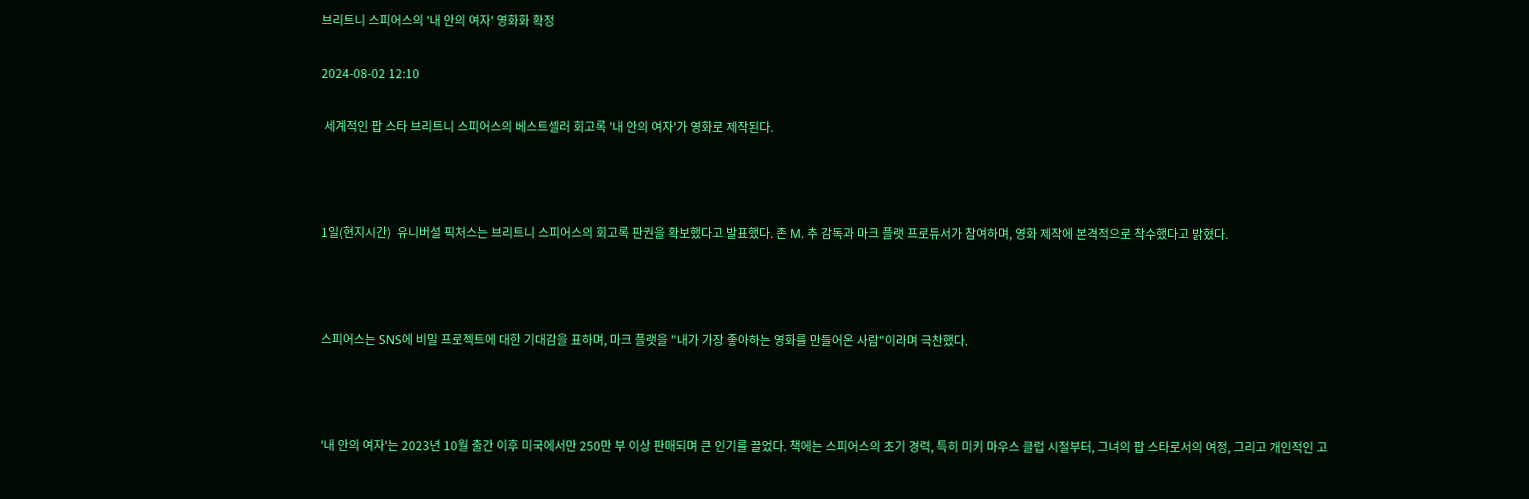브리트니 스피어스의 '내 안의 여자' 영화화 확정

2024-08-02 12:10

 세계적인 팝 스타 브리트니 스피어스의 베스트셀러 회고록 '내 안의 여자'가 영화로 제작된다.



1일(현지시간)  유니버설 픽처스는 브리트니 스피어스의 회고록 판권을 확보했다고 발표했다. 존 M. 추 감독과 마크 플랫 프로듀서가 참여하며, 영화 제작에 본격적으로 착수했다고 밝혔다.



스피어스는 SNS에 비밀 프로젝트에 대한 기대감을 표하며, 마크 플랫을 "내가 가장 좋아하는 영화를 만들어온 사람"이라며 극찬했다.



'내 안의 여자'는 2023년 10월 출간 이후 미국에서만 250만 부 이상 판매되며 큰 인기를 끌었다. 책에는 스피어스의 초기 경력, 특히 미키 마우스 클럽 시절부터, 그녀의 팝 스타로서의 여정, 그리고 개인적인 고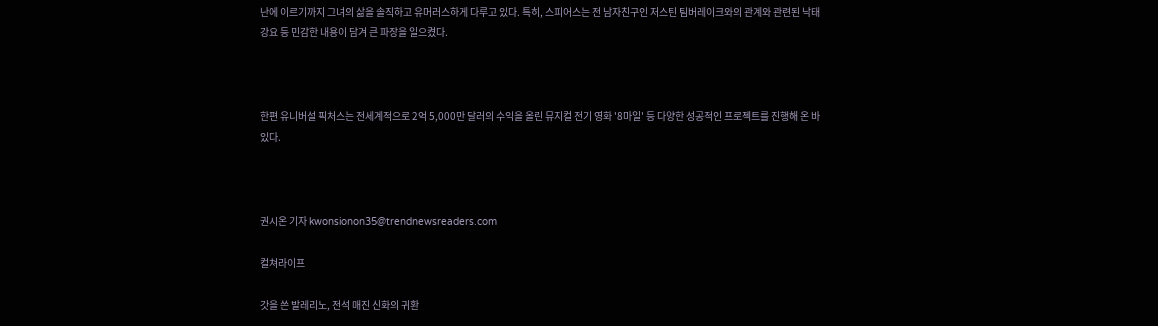난에 이르기까지 그녀의 삶을 솔직하고 유머러스하게 다루고 있다. 특히, 스피어스는 전 남자친구인 저스틴 팀버레이크와의 관계와 관련된 낙태 강요 등 민감한 내용이 담겨 큰 파장을 일으켰다.



한편 유니버설 픽처스는 전세계적으로 2억 5,000만 달러의 수익을 올린 뮤지컬 전기 영화 '8마일' 등 다양한 성공적인 프로젝트를 진행해 온 바 있다.



권시온 기자 kwonsionon35@trendnewsreaders.com

컬쳐라이프

갓을 쓴 발레리노, 전석 매진 신화의 귀환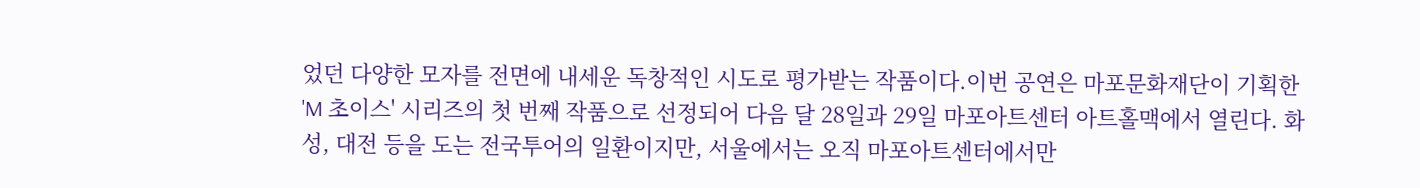었던 다양한 모자를 전면에 내세운 독창적인 시도로 평가받는 작품이다.이번 공연은 마포문화재단이 기획한 'M 초이스' 시리즈의 첫 번째 작품으로 선정되어 다음 달 28일과 29일 마포아트센터 아트홀맥에서 열린다. 화성, 대전 등을 도는 전국투어의 일환이지만, 서울에서는 오직 마포아트센터에서만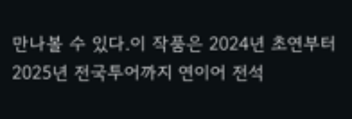만나볼 수 있다.이 작품은 2024년 초연부터 2025년 전국투어까지 연이어 전석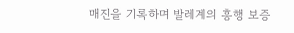매진을 기록하며 발레계의 흥행 보증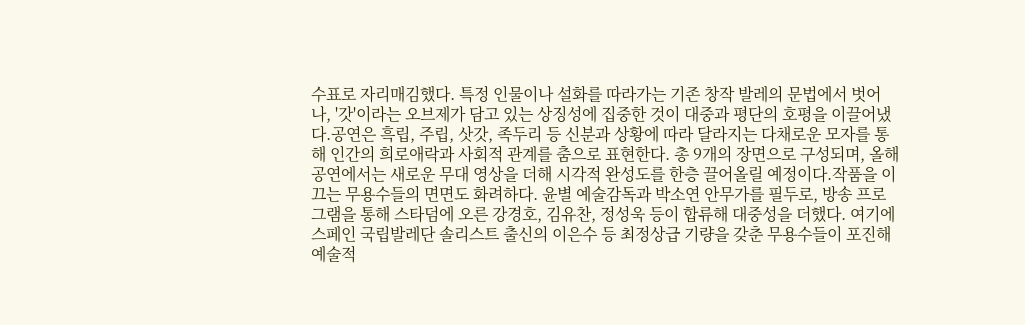수표로 자리매김했다. 특정 인물이나 설화를 따라가는 기존 창작 발레의 문법에서 벗어나, '갓'이라는 오브제가 담고 있는 상징성에 집중한 것이 대중과 평단의 호평을 이끌어냈다.공연은 흑립, 주립, 삿갓, 족두리 등 신분과 상황에 따라 달라지는 다채로운 모자를 통해 인간의 희로애락과 사회적 관계를 춤으로 표현한다. 총 9개의 장면으로 구성되며, 올해 공연에서는 새로운 무대 영상을 더해 시각적 완성도를 한층 끌어올릴 예정이다.작품을 이끄는 무용수들의 면면도 화려하다. 윤별 예술감독과 박소연 안무가를 필두로, 방송 프로그램을 통해 스타덤에 오른 강경호, 김유찬, 정성욱 등이 합류해 대중성을 더했다. 여기에 스페인 국립발레단 솔리스트 출신의 이은수 등 최정상급 기량을 갖춘 무용수들이 포진해 예술적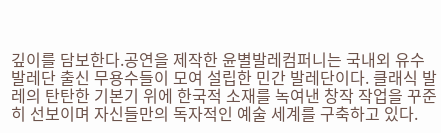깊이를 담보한다.공연을 제작한 윤별발레컴퍼니는 국내외 유수 발레단 출신 무용수들이 모여 설립한 민간 발레단이다. 클래식 발레의 탄탄한 기본기 위에 한국적 소재를 녹여낸 창작 작업을 꾸준히 선보이며 자신들만의 독자적인 예술 세계를 구축하고 있다.